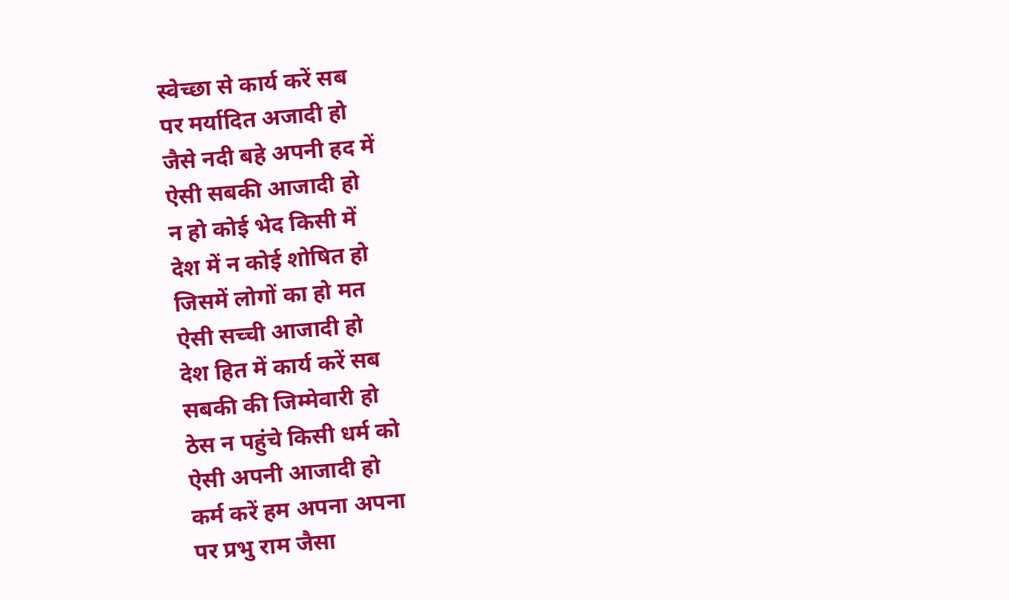स्वेच्छा से कार्य करें सब
पर मर्यादित अजादी हो
जैसे नदी बहे अपनी हद में
ऐसी सबकी आजादी हो
न हो कोई भेद किसी में
देश में न कोई शोषित हो
जिसमें लोगों का हो मत
ऐसी सच्ची आजादी हो
देश हित में कार्य करें सब
सबकी की जिम्मेवारी हो
ठेस न पहुंचे किसी धर्म को
ऐसी अपनी आजादी हो
कर्म करें हम अपना अपना
पर प्रभु राम जैसा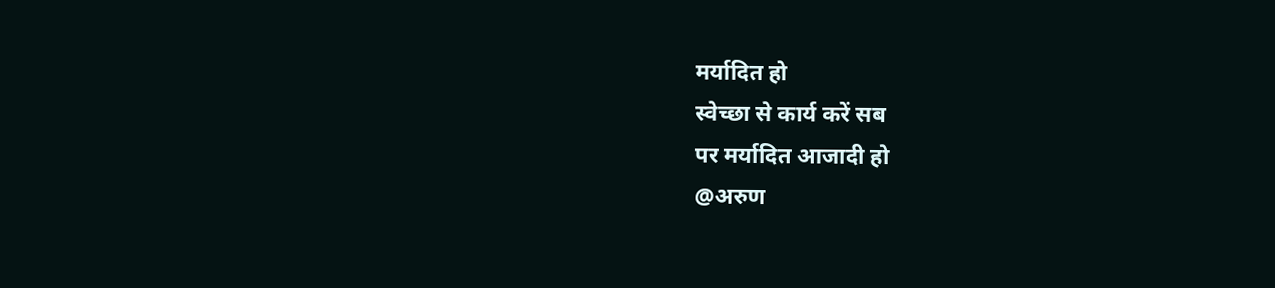मर्यादित हो
स्वेच्छा से कार्य करें सब
पर मर्यादित आजादी हो
@अरुण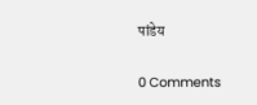पांडेय


0 Comments